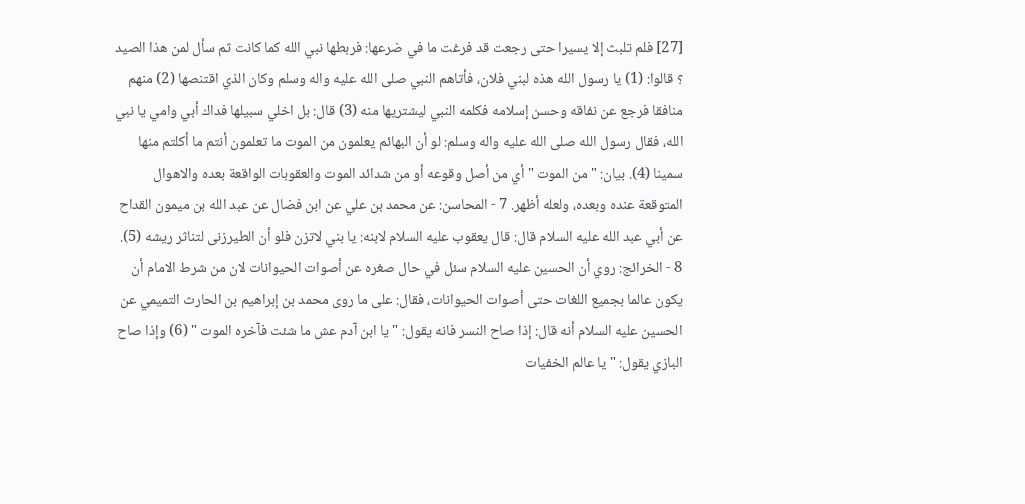[27] فلم تلبث إلا يسيرا حتى رجعت قد فرغت ما في ضرعها: فربطها نبي الله كما كانت ثم سأل لمن هذا الصيد ؟ قالوا: (1) يا رسول الله هذه لبني فلان، فأتاهم النبي صلى الله عليه واله وسلم وكان الذي اقتنصها (2) منهم منافقا فرجع عن نفاقه وحسن إسلامه فكلمه النبي ليشتريها منه (3) قال: بل اخلي سبيلها فداك أبي وامي يا نبي الله، فقال رسول الله صلى الله عليه واله وسلم: لو أن البهائم يعلمون من الموت ما تعلمون أنتم ما أكلتم منها سمينا (4). بيان: " من الموت " أي من أصل وقوعه أو من شدائد الموت والعقوبات الواقعة بعده والاهوال المتوقعة عنده وبعده، ولعله أظهر. 7 - المحاسن: عن محمد بن علي عن ابن فضال عن عبد الله بن ميمون القداح عن أبي عبد الله عليه السلام قال: قال يعقوب عليه السلام لابنه: يا بني لاتزن فلو أن الطيرزنى لتناثر ريشه (5). 8 - الخرائج: روي أن الحسين عليه السلام سئل في حال صغره عن أصوات الحيوانات لان من شرط الامام أن يكون عالما بجميع اللغات حتى أصوات الحيوانات، فقال: على ما روى محمد بن إبراهيم بن الحارث التميمي عن الحسين عليه السلام أنه قال: إذا صاح النسر فانه يقول: " يا ابن آدم عش ما شئت فآخره الموت " (6) وإذا صاح البازي يقول: " يا عالم الخفيات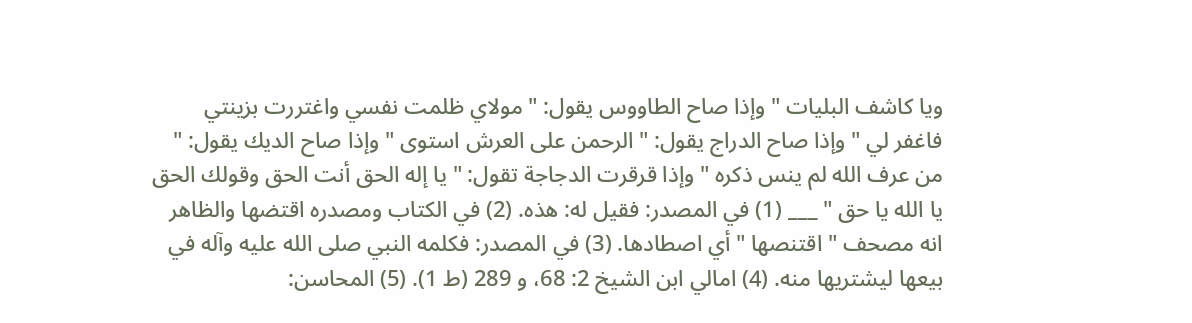ويا كاشف البليات " وإذا صاح الطاووس يقول: " مولاي ظلمت نفسي واغتررت بزينتي فاغفر لي " وإذا صاح الدراج يقول: " الرحمن على العرش استوى " وإذا صاح الديك يقول: " من عرف الله لم ينس ذكره " وإذا قرقرت الدجاجة تقول: " يا إله الحق أنت الحق وقولك الحق يا الله يا حق " ___ (1) في المصدر: فقيل له: هذه. (2) في الكتاب ومصدره اقتضها والظاهر انه مصحف " اقتنصها " أي اصطادها. (3) في المصدر: فكلمه النبي صلى الله عليه وآله في بيعها ليشتريها منه. (4) امالي ابن الشيخ 2: 68، و 289 (ط 1). (5) المحاسن: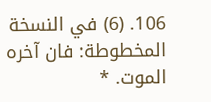106. (6) في النسخة المخطوطة: فان آخره الموت. *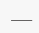___